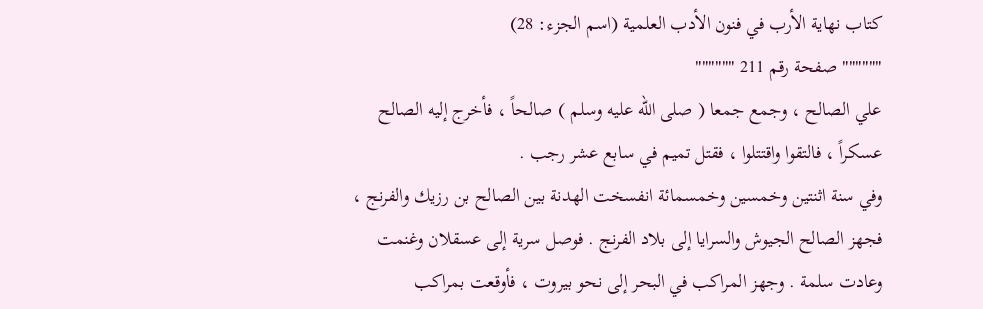كتاب نهاية الأرب في فنون الأدب العلمية (اسم الجزء: 28)
"""""" صفحة رقم 211 """"""
علي الصالح ، وجمع جمعا ( صلى الله عليه وسلم ) صالحاً ، فأخرج إليه الصالح عسكراً ، فالتقوا واقتتلوا ، فقتل تميم في سابع عشر رجب .
وفي سنة اثنتين وخمسين وخمسمائة انفسخت الهدنة بين الصالح بن رزيك والفرنج ، فجهز الصالح الجيوش والسرايا إلى بلاد الفرنج . فوصل سرية إلى عسقلان وغنمت وعادت سلمة . وجهز المراكب في البحر إلى نحو بيروت ، فأوقعت بمراكب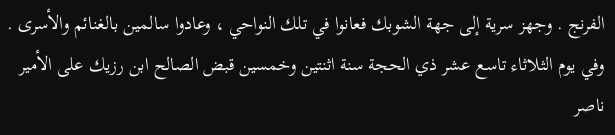الفرنج . وجهز سرية إلى جهة الشوبك فعانوا في تلك النواحي ، وعادوا سالمين بالغنائم والأسرى . وفي يوم الثلاثاء تاسع عشر ذي الحجة سنة اثنتين وخمسين قبض الصالح ابن رزيك على الأمير ناصر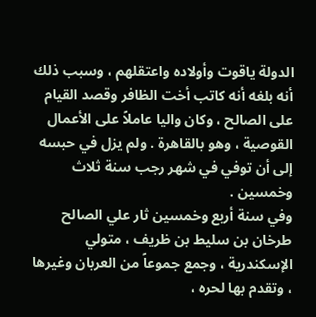الدولة ياقوت وأولاده واعتقلهم ، وسبب ذلك أنه بلغه أنه كاتب أخت الظافر وقصد القيام على الصالح ، وكان واليا عاملاً على الأعمال القوصية ، وهو بالقاهرة . ولم يزل في حبسه إلى أن توفي في شهر رجب سنة ثلاث وخمسين .
وفي سنة أربع وخمسين ثار علي الصالح طرخان بن سليط بن ظريف ، متولي الإسكندرية ، وجمع جموعاً من العربان وغيرها ، وتقدم بها لحره ،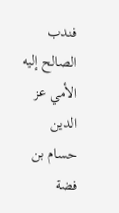فندب الصالح إليه الأمي عز الدين حسام بن فضة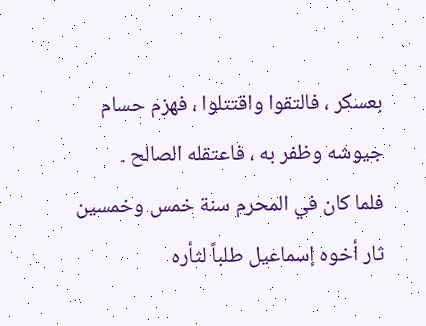بعسكر ، فالتقوا واقتتلوا ، فهزم حسام جيوشه وظفر به ، فاعتقله الصالح .
فلما كان في المحرم سنة خمس وخمسين ثار أخوه إسماعيل طلباً لثأره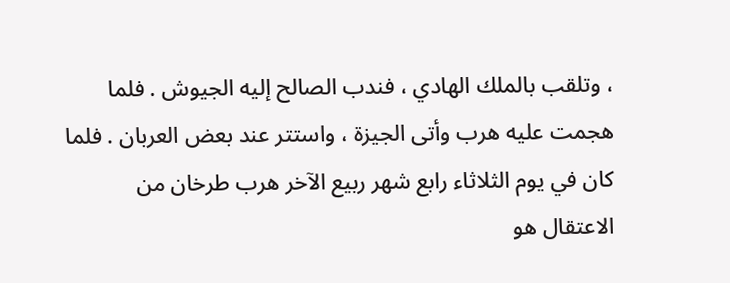، وتلقب بالملك الهادي ، فندب الصالح إليه الجيوش . فلما هجمت عليه هرب وأتى الجيزة ، واستتر عند بعض العربان . فلما كان في يوم الثلاثاء رابع شهر ربيع الآخر هرب طرخان من الاعتقال هو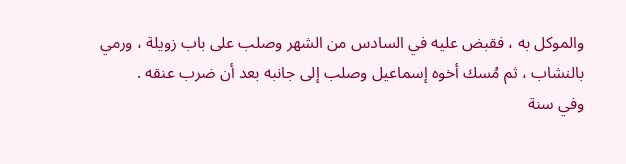والموكل به ، فقبض عليه في السادس من الشهر وصلب على باب زويلة ، ورمي بالنشاب ، ثم مُسك أخوه إسماعيل وصلب إلى جانبه بعد أن ضرب عنقه .
وفي سنة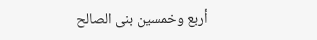أربع وخمسين بنى الصالح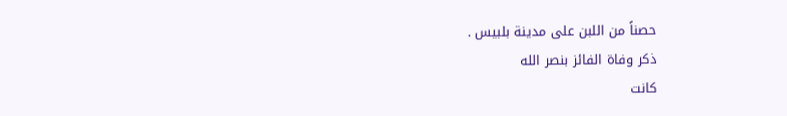حصناً من اللبن على مدينة بلبيس .
ذكر وفاة الفائز بنصر الله
كانت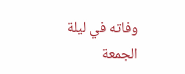وفاته في ليلة الجمعة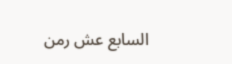السابع عش رمن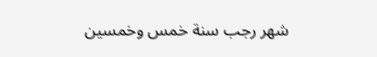شهر رجب سنة خمس وخمسين